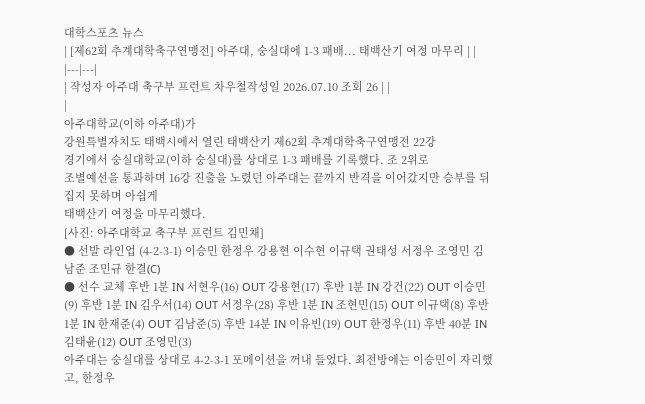대학스포츠 뉴스
| [제62회 추계대학축구연맹전] 아주대, 숭실대에 1-3 패배... 태백산기 여정 마무리 | |
|---|---|
| 작성자 아주대 축구부 프런트 차우철작성일 2026.07.10 조회 26 | |
|
아주대학교(이하 아주대)가
강원특별자치도 태백시에서 열린 태백산기 제62회 추계대학축구연맹전 22강
경기에서 숭실대학교(이하 숭실대)를 상대로 1-3 패배를 기록했다. 조 2위로
조별예선을 통과하며 16강 진출을 노렸던 아주대는 끝까지 반격을 이어갔지만 승부를 뒤집지 못하며 아쉽게
태백산기 여정을 마무리했다.
[사진: 아주대학교 축구부 프런트 김민채]
● 선발 라인업 (4-2-3-1) 이승민 한정우 강용현 이수현 이규택 권태성 서정우 조영민 김남준 조민규 한결(C)
● 선수 교체 후반 1분 IN 서현우(16) OUT 강용현(17) 후반 1분 IN 강건(22) OUT 이승민(9) 후반 1분 IN 김우서(14) OUT 서정우(28) 후반 1분 IN 조현민(15) OUT 이규택(8) 후반 1분 IN 한재준(4) OUT 김남준(5) 후반 14분 IN 이유빈(19) OUT 한정우(11) 후반 40분 IN 김태윤(12) OUT 조영민(3)
아주대는 숭실대를 상대로 4-2-3-1 포메이션을 꺼내 들었다. 최전방에는 이승민이 자리했고, 한정우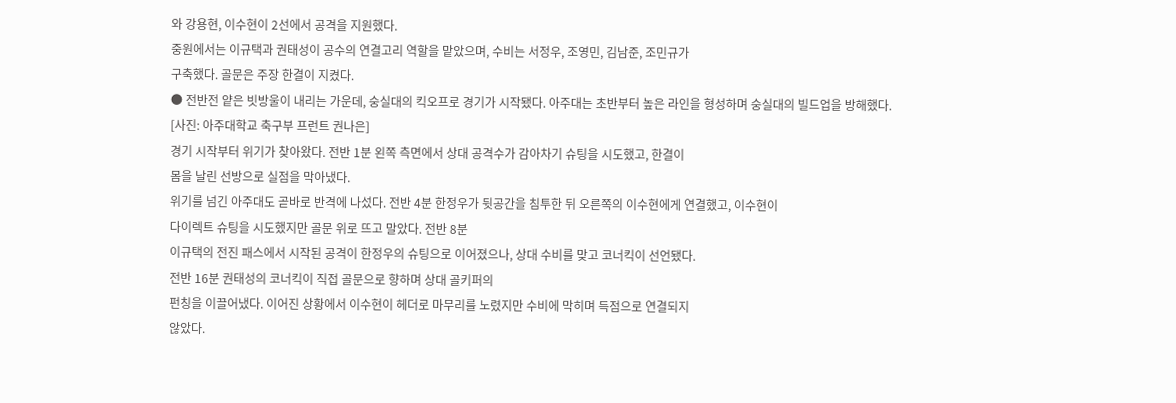와 강용현, 이수현이 2선에서 공격을 지원했다.
중원에서는 이규택과 권태성이 공수의 연결고리 역할을 맡았으며, 수비는 서정우, 조영민, 김남준, 조민규가
구축했다. 골문은 주장 한결이 지켰다.
● 전반전 얕은 빗방울이 내리는 가운데, 숭실대의 킥오프로 경기가 시작됐다. 아주대는 초반부터 높은 라인을 형성하며 숭실대의 빌드업을 방해했다.
[사진: 아주대학교 축구부 프런트 권나은]
경기 시작부터 위기가 찾아왔다. 전반 1분 왼쪽 측면에서 상대 공격수가 감아차기 슈팅을 시도했고, 한결이
몸을 날린 선방으로 실점을 막아냈다.
위기를 넘긴 아주대도 곧바로 반격에 나섰다. 전반 4분 한정우가 뒷공간을 침투한 뒤 오른쪽의 이수현에게 연결했고, 이수현이
다이렉트 슈팅을 시도했지만 골문 위로 뜨고 말았다. 전반 8분
이규택의 전진 패스에서 시작된 공격이 한정우의 슈팅으로 이어졌으나, 상대 수비를 맞고 코너킥이 선언됐다.
전반 16분 권태성의 코너킥이 직접 골문으로 향하며 상대 골키퍼의
펀칭을 이끌어냈다. 이어진 상황에서 이수현이 헤더로 마무리를 노렸지만 수비에 막히며 득점으로 연결되지
않았다.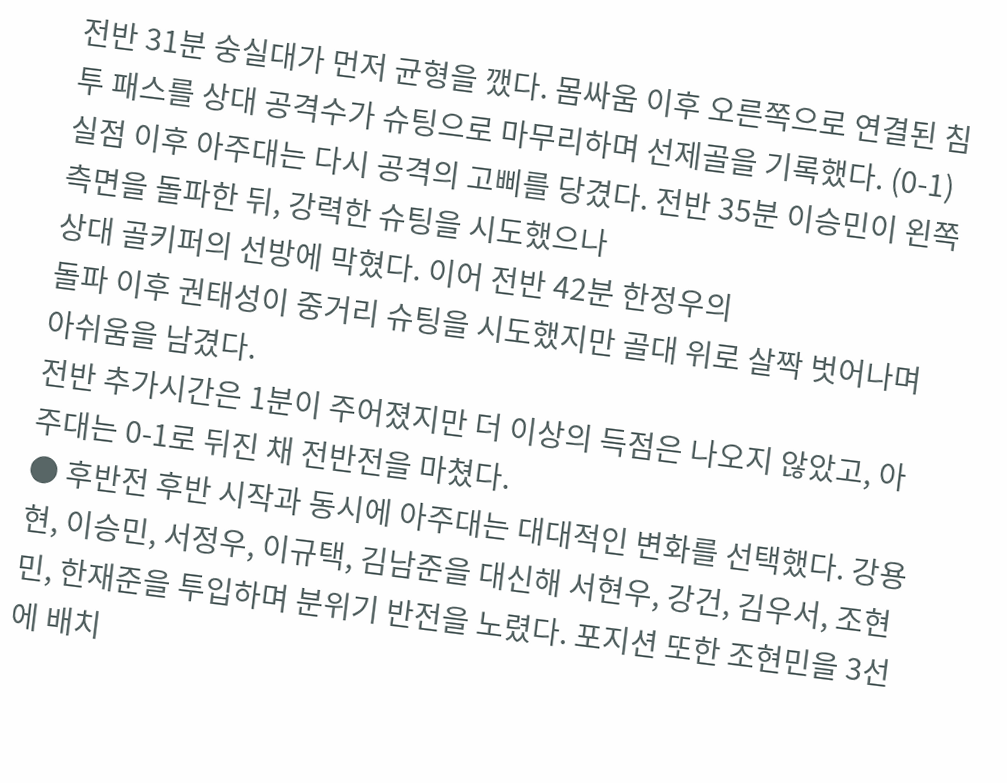전반 31분 숭실대가 먼저 균형을 깼다. 몸싸움 이후 오른쪽으로 연결된 침투 패스를 상대 공격수가 슈팅으로 마무리하며 선제골을 기록했다. (0-1)
실점 이후 아주대는 다시 공격의 고삐를 당겼다. 전반 35분 이승민이 왼쪽 측면을 돌파한 뒤, 강력한 슈팅을 시도했으나
상대 골키퍼의 선방에 막혔다. 이어 전반 42분 한정우의
돌파 이후 권태성이 중거리 슈팅을 시도했지만 골대 위로 살짝 벗어나며 아쉬움을 남겼다.
전반 추가시간은 1분이 주어졌지만 더 이상의 득점은 나오지 않았고, 아주대는 0-1로 뒤진 채 전반전을 마쳤다.
● 후반전 후반 시작과 동시에 아주대는 대대적인 변화를 선택했다. 강용현, 이승민, 서정우, 이규택, 김남준을 대신해 서현우, 강건, 김우서, 조현민, 한재준을 투입하며 분위기 반전을 노렸다. 포지션 또한 조현민을 3선에 배치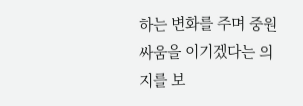하는 변화를 주며 중원 싸움을 이기겠다는 의지를 보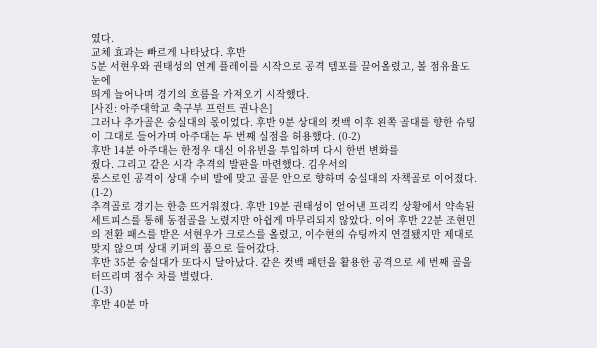였다.
교체 효과는 빠르게 나타났다. 후반
5분 서현우와 권태성의 연계 플레이를 시작으로 공격 템포를 끌어올렸고, 볼 점유율도 눈에
띄게 늘어나며 경기의 흐름을 가져오기 시작했다.
[사진: 아주대학교 축구부 프런트 권나은]
그러나 추가골은 숭실대의 몫이었다. 후반 9분 상대의 컷백 이후 왼쪽 골대를 향한 슈팅이 그대로 들어가며 아주대는 두 번째 실점을 허용했다. (0-2)
후반 14분 아주대는 한정우 대신 이유빈을 투입하며 다시 한번 변화를
줬다. 그리고 같은 시각 추격의 발판을 마련했다. 김우서의
롱스로인 공격이 상대 수비 발에 맞고 골문 안으로 향하며 숭실대의 자책골로 이어졌다. (1-2)
추격골로 경기는 한층 뜨거워졌다. 후반 19분 권태성이 얻어낸 프리킥 상황에서 약속된 세트피스를 통해 동점골을 노렸지만 아쉽게 마무리되지 않았다. 이어 후반 22분 조현민의 전환 패스를 받은 서현우가 크로스를 올렸고, 이수현의 슈팅까지 연결됐지만 제대로 맞지 않으며 상대 키퍼의 품으로 들어갔다.
후반 35분 숭실대가 또다시 달아났다. 같은 컷백 패턴을 활용한 공격으로 세 번째 골을 터뜨리며 점수 차를 벌렸다.
(1-3)
후반 40분 마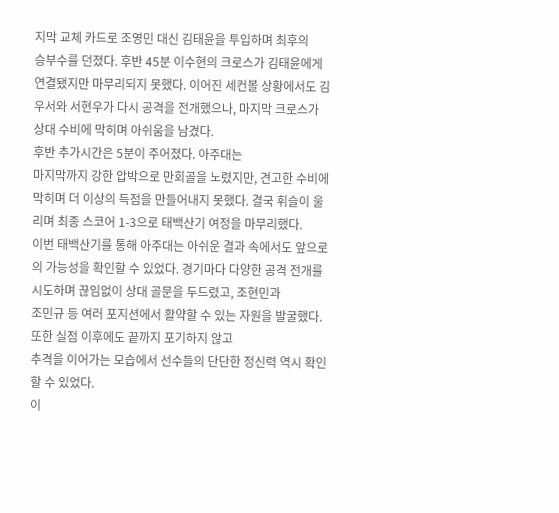지막 교체 카드로 조영민 대신 김태윤을 투입하며 최후의
승부수를 던졌다. 후반 45분 이수현의 크로스가 김태윤에게
연결됐지만 마무리되지 못했다. 이어진 세컨볼 상황에서도 김우서와 서현우가 다시 공격을 전개했으나, 마지막 크로스가 상대 수비에 막히며 아쉬움을 남겼다.
후반 추가시간은 5분이 주어졌다. 아주대는
마지막까지 강한 압박으로 만회골을 노렸지만, 견고한 수비에 막히며 더 이상의 득점을 만들어내지 못했다. 결국 휘슬이 울리며 최종 스코어 1-3으로 태백산기 여정을 마무리했다.
이번 태백산기를 통해 아주대는 아쉬운 결과 속에서도 앞으로의 가능성을 확인할 수 있었다. 경기마다 다양한 공격 전개를 시도하며 끊임없이 상대 골문을 두드렸고, 조현민과
조민규 등 여러 포지션에서 활약할 수 있는 자원을 발굴했다. 또한 실점 이후에도 끝까지 포기하지 않고
추격을 이어가는 모습에서 선수들의 단단한 정신력 역시 확인할 수 있었다.
이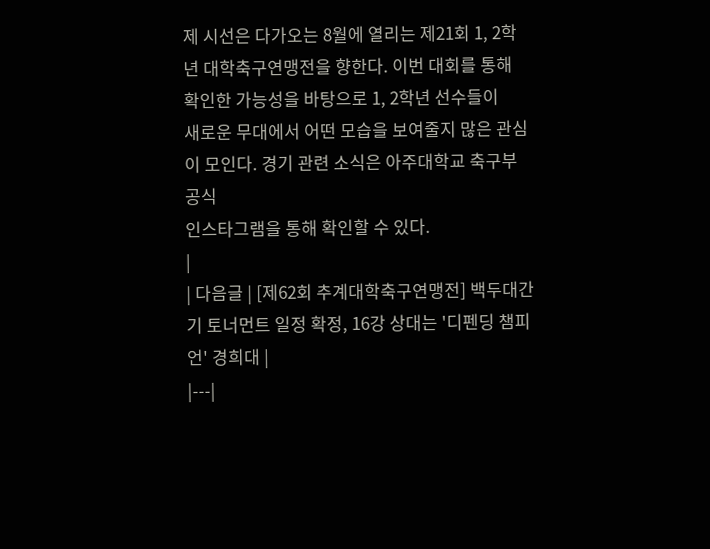제 시선은 다가오는 8월에 열리는 제21회 1, 2학년 대학축구연맹전을 향한다. 이번 대회를 통해 확인한 가능성을 바탕으로 1, 2학년 선수들이
새로운 무대에서 어떤 모습을 보여줄지 많은 관심이 모인다. 경기 관련 소식은 아주대학교 축구부 공식
인스타그램을 통해 확인할 수 있다.
|
| 다음글 | [제62회 추계대학축구연맹전] 백두대간기 토너먼트 일정 확정, 16강 상대는 '디펜딩 챔피언' 경희대 |
|---|